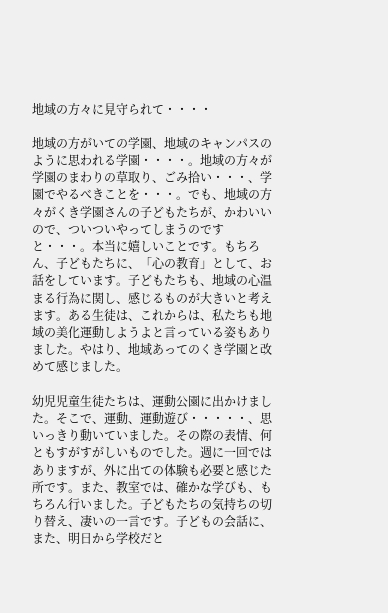地域の方々に見守られて・・・・

地域の方がいての学園、地域のキャンパスのように思われる学園・・・・。地域の方々が学園のまわりの草取り、ごみ拾い・・・、学園でやるべきことを・・・。でも、地域の方々がくき学園さんの子どもたちが、かわいいので、ついついやってしまうのですと・・・。本当に嬉しいことです。もちろん、子どもたちに、「心の教育」として、お話をしています。子どもたちも、地域の心温まる行為に関し、感じるものが大きいと考えます。ある生徒は、これからは、私たちも地域の美化運動しようよと言っている姿もありました。やはり、地域あってのくき学園と改めて感じました。

幼児児童生徒たちは、運動公園に出かけました。そこで、運動、運動遊び・・・・・、思いっきり動いていました。その際の表情、何ともすがすがしいものでした。週に一回ではありますが、外に出ての体験も必要と感じた所です。また、教室では、確かな学びも、もちろん行いました。子どもたちの気持ちの切り替え、凄いの一言です。子どもの会話に、また、明日から学校だと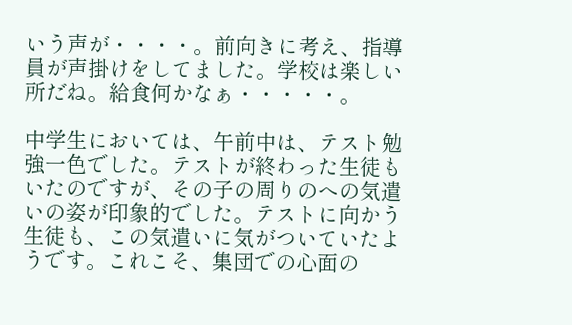いう声が・・・・。前向きに考え、指導員が声掛けをしてました。学校は楽しい所だね。給食何かなぁ・・・・・。

中学生においては、午前中は、テスト勉強一色でした。テストが終わった生徒もいたのですが、その子の周りのへの気遣いの姿が印象的でした。テストに向かう生徒も、この気遣いに気がついていたようです。これこそ、集団での心面の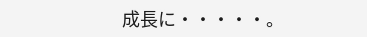成長に・・・・・。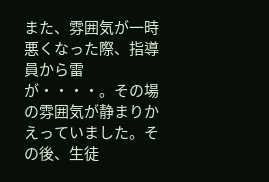また、雰囲気が一時悪くなった際、指導員から雷が・・・・。その場の雰囲気が静まりかえっていました。その後、生徒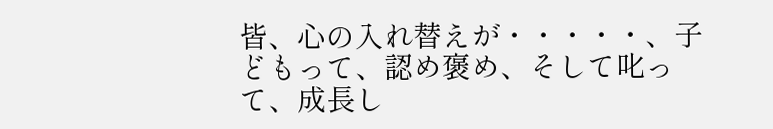皆、心の入れ替えが・・・・・、子どもって、認め褒め、そして叱って、成長し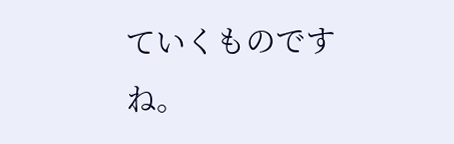ていくものですね。